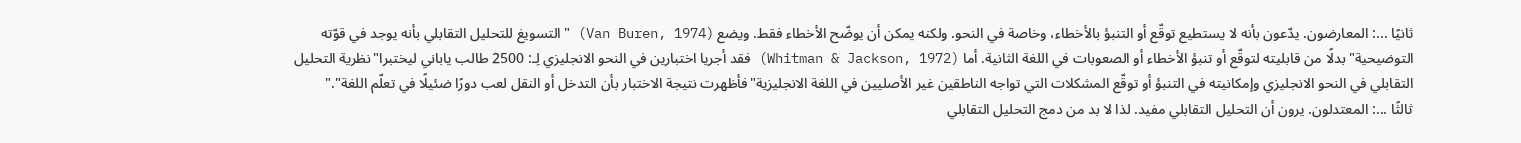ثانيًا ...: المعارضون. يدّعون بأنه لا يستطيع توقّع أو التنبؤ بالأخطاء، وخاصة في النحو. ولكنه يمكن أن يوضّح الأخطاء فقط. ويضع (Van Buren, 1974) "التسويغ للتحليل التقابلي بأنه يوجد في قوّته التوضيحية"بدلًا من قابليته لتوقّع أو تنبؤ الأخطاء أو الصعوبات في اللغة الثانية. أما (Whitman & Jackson, 1972) فقد أجريا اختبارين في النحو الانجليزي لِـ: 2500 طالب ياباني ليختبرا"نظرية التحليل التقابلي في النحو الانجليزي وإمكانيته في التنبؤ أو توقّع المشكلات التي تواجه الناطقين غير الأصليين في اللغة الانجليزية"فأظهرت نتيجة الاختبار بأن التدخل أو النقل لعب دورًا ضئيلًا في تعلّم اللغة"."
ثالثًا ...: المعتدلون. يرون أن التحليل التقابلي مفيد. لذا لا بد من دمج التحليل التقابلي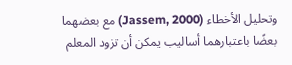وتحليل الأخطاء (Jassem, 2000) مع بعضهما بعضًا باعتبارهما أساليب يمكن أن تزود المعلم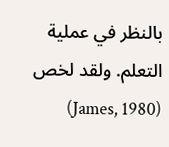بالنظر في عملية التعلم. ولقد لخص (James, 1980)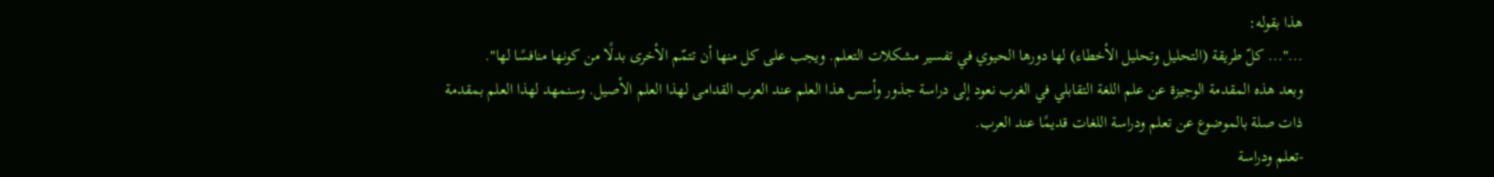هذا بقوله:
..."... كلّ طريقة (التحليل وتحليل الأخطاء) لها دورها الحيوي في تفسير مشكلات التعلم. ويجب على كل منها أن تتمّم الأخرى بدلًا من كونها منافسًا لها".
وبعد هذه المقدمة الوجيزة عن علم اللغة التقابلي في الغرب نعود إلى دراسة جذور وأسس هذا العلم عند العرب القدامى لهذا العلم الأصيل. وسنمهد لهذا العلم بمقدمة ذات صلة بالموضوع عن تعلم ودراسة اللغات قديمًا عند العرب.
-تعلم ودراسة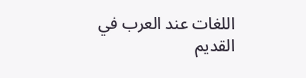اللغات عند العرب في القديم